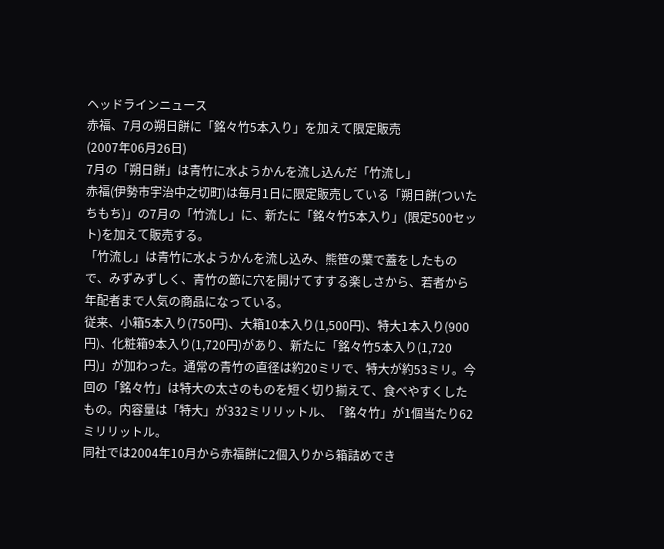ヘッドラインニュース
赤福、7月の朔日餅に「銘々竹5本入り」を加えて限定販売
(2007年06月26日)
7月の「朔日餅」は青竹に水ようかんを流し込んだ「竹流し」
赤福(伊勢市宇治中之切町)は毎月1日に限定販売している「朔日餅(ついたちもち)」の7月の「竹流し」に、新たに「銘々竹5本入り」(限定500セット)を加えて販売する。
「竹流し」は青竹に水ようかんを流し込み、熊笹の葉で蓋をしたもので、みずみずしく、青竹の節に穴を開けてすする楽しさから、若者から年配者まで人気の商品になっている。
従来、小箱5本入り(750円)、大箱10本入り(1,500円)、特大1本入り(900円)、化粧箱9本入り(1,720円)があり、新たに「銘々竹5本入り(1,720円)」が加わった。通常の青竹の直径は約20ミリで、特大が約53ミリ。今回の「銘々竹」は特大の太さのものを短く切り揃えて、食べやすくしたもの。内容量は「特大」が332ミリリットル、「銘々竹」が1個当たり62ミリリットル。
同社では2004年10月から赤福餅に2個入りから箱詰めでき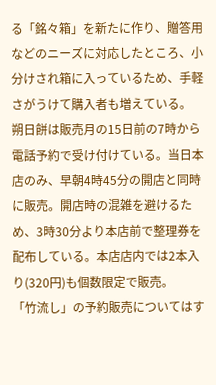る「銘々箱」を新たに作り、贈答用などのニーズに対応したところ、小分けされ箱に入っているため、手軽さがうけて購入者も増えている。
朔日餅は販売月の15日前の7時から電話予約で受け付けている。当日本店のみ、早朝4時45分の開店と同時に販売。開店時の混雑を避けるため、3時30分より本店前で整理券を配布している。本店店内では2本入り(320円)も個数限定で販売。
「竹流し」の予約販売についてはす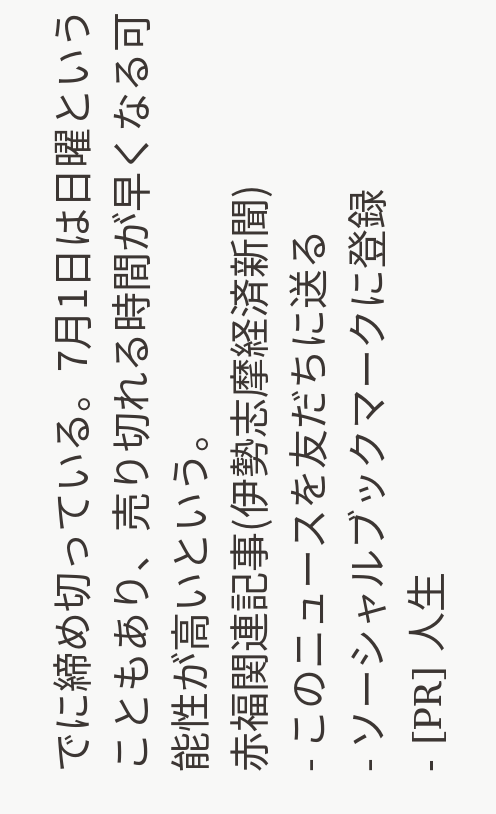でに締め切っている。7月1日は日曜ということもあり、売り切れる時間が早くなる可能性が高いという。
赤福関連記事(伊勢志摩経済新聞)
- このニュースを友だちに送る
- ソーシャルブックマークに登録
- [PR] 人生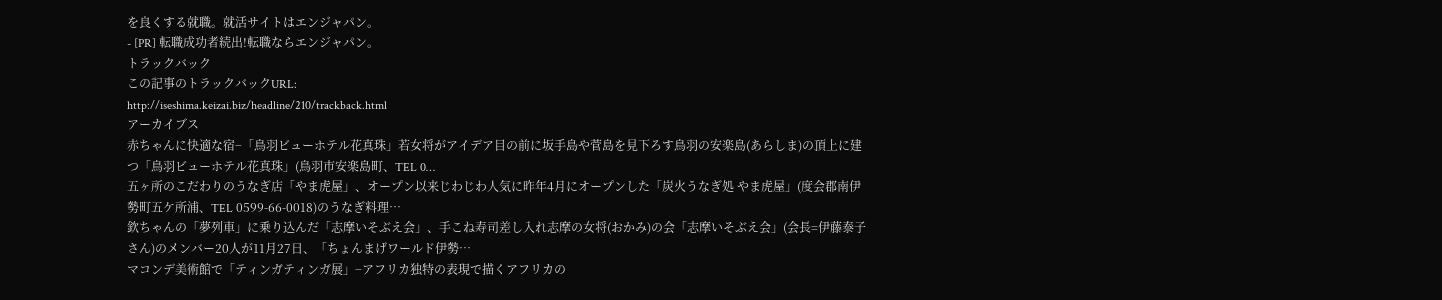を良くする就職。就活サイトはエンジャパン。
- [PR] 転職成功者続出!転職ならエンジャパン。
トラックバック
この記事のトラックバックURL:
http://iseshima.keizai.biz/headline/210/trackback.html
アーカイブス
赤ちゃんに快適な宿−「鳥羽ビューホテル花真珠」若女将がアイデア目の前に坂手島や菅島を見下ろす鳥羽の安楽島(あらしま)の頂上に建つ「鳥羽ビューホテル花真珠」(鳥羽市安楽島町、TEL 0…
五ヶ所のこだわりのうなぎ店「やま虎屋」、オープン以来じわじわ人気に昨年4月にオープンした「炭火うなぎ処 やま虎屋」(度会郡南伊勢町五ケ所浦、TEL 0599-66-0018)のうなぎ料理…
欽ちゃんの「夢列車」に乗り込んだ「志摩いそぶえ会」、手こね寿司差し入れ志摩の女将(おかみ)の会「志摩いそぶえ会」(会長=伊藤泰子さん)のメンバー20人が11月27日、「ちょんまげワールド伊勢…
マコンデ美術館で「ティンガティンガ展」−アフリカ独特の表現で描くアフリカの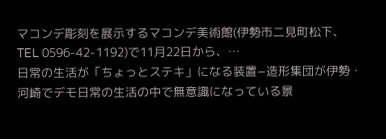マコンデ彫刻を展示するマコンデ美術館(伊勢市二見町松下、TEL 0596-42-1192)で11月22日から、…
日常の生活が「ちょっとステキ」になる装置−造形集団が伊勢・河崎でデモ日常の生活の中で無意識になっている景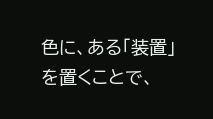色に、ある「装置」を置くことで、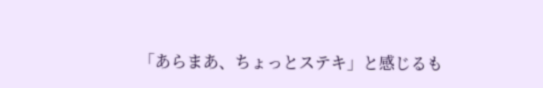「あらまあ、ちょっとステキ」と感じるも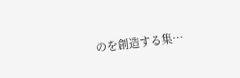のを創造する集…